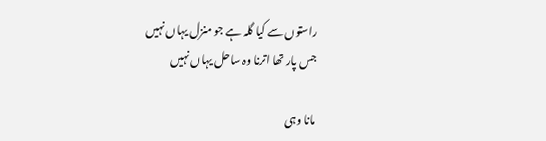راستوں سے کیا گلہ ہے جو منزل یہاں نہیں
جس پار تھا اترنا وہ ساحل یہاں نہیں

مانا وہی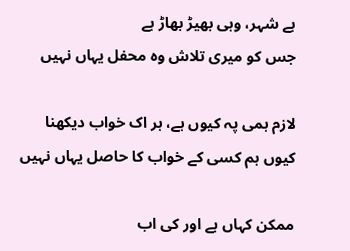ہے شہر، وہی بھیڑ بھاڑ ہے
جس کو میری تلاش وہ محفل یہاں نہیں

لازم ہمی پہ کیوں ہے، ہر اک خواب دیکھنا
کیوں ہم کسی کے خواب کا حاصل یہاں نہیں

ممکن کہاں ہے اور کی اب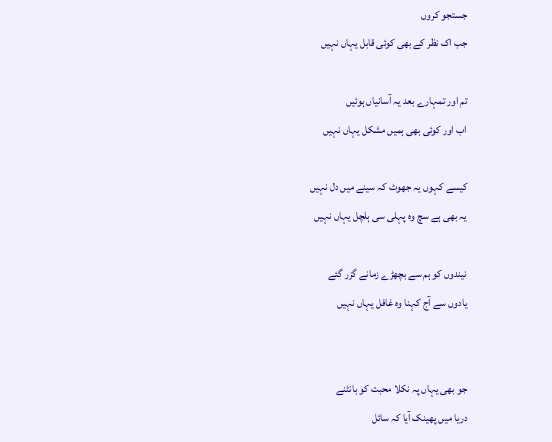جستجو کروں
جب اک نظر کے بھی کوئی قابل یہاں نہیں

تم اور تمہارے بعد یہ آسانیاں ہوئیں
اب اور کوئی بھی ہمیں مشکل یہاں نہیں

کیسے کہوں یہ جھوٹ کہ سینے میں دل نہیں
یہ بھی ہے سچ وہ پہلی سی ہلچل یہاں نہیں

نیندوں کو ہم سے بچھڑے زمانے گزر گئے
یادوں سے آج کہنا وہ غافل یہاں نہیں


جو بھی یہاں پہ نکلا محبت کو بانٹنے
دریا میں پھینک آیا کہ سائل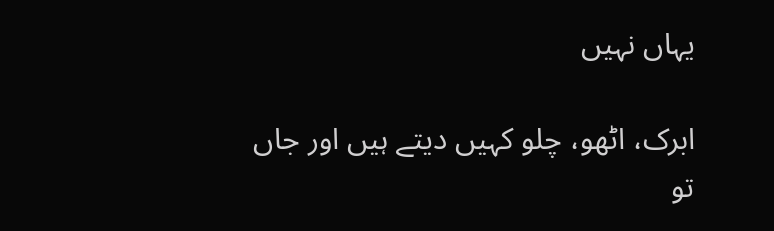یہاں نہیں

ابرک، اٹھو، چلو کہیں دیتے ہیں اور جاں
تو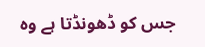جس کو ڈھونڈتا ہے وہ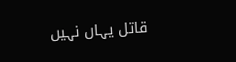قاتل یہاں نہیں